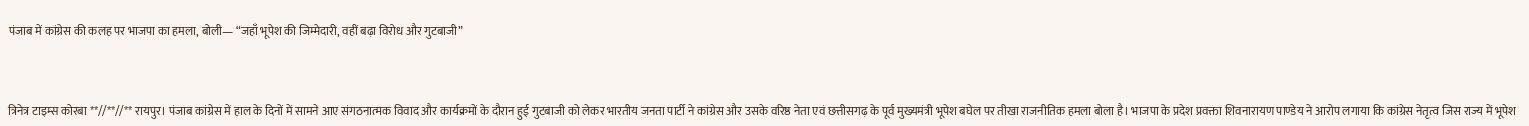पंजाब में कांग्रेस की कलह पर भाजपा का हमला, बोली— “जहाँ भूपेश की जिम्मेदारी, वहीं बढ़ा विरोध और गुटबाजी”



त्रिनेत्र टाइम्स कोरबा **//**//** रायपुर। पंजाब कांग्रेस में हाल के दिनों में सामने आए संगठनात्मक विवाद और कार्यक्रमों के दौरान हुई गुटबाजी को लेकर भारतीय जनता पार्टी ने कांग्रेस और उसके वरिष्ठ नेता एवं छत्तीसगढ़ के पूर्व मुख्यमंत्री भूपेश बघेल पर तीखा राजनीतिक हमला बोला है। भाजपा के प्रदेश प्रवक्ता शिवनारायण पाण्डेय ने आरोप लगाया कि कांग्रेस नेतृत्व जिस राज्य में भूपेश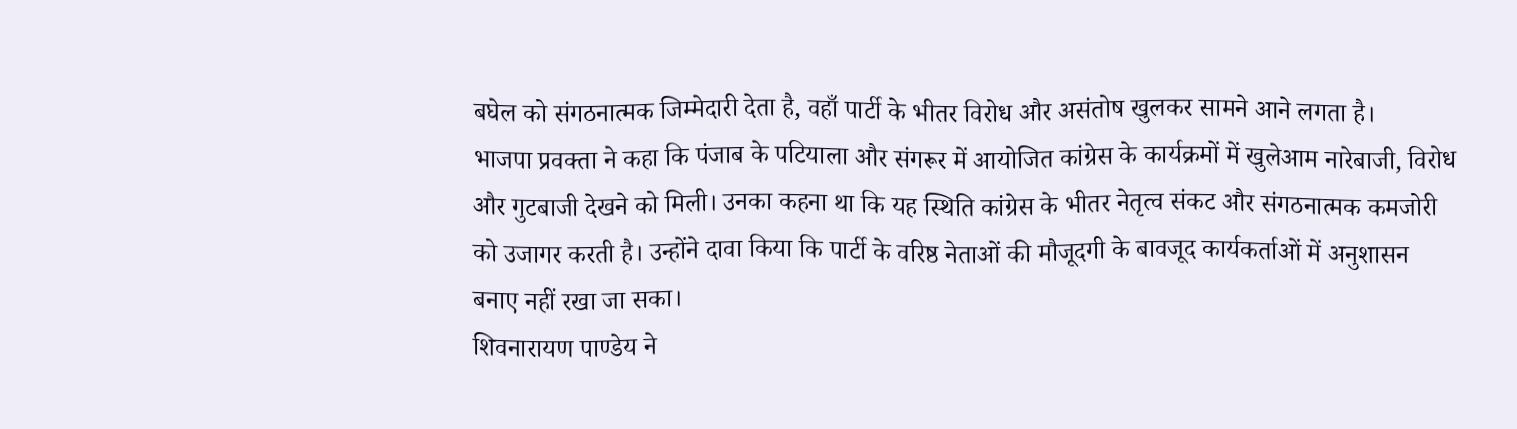बघेल को संगठनात्मक जिम्मेदारी देता है, वहाँ पार्टी के भीतर विरोध और असंतोष खुलकर सामने आने लगता है।
भाजपा प्रवक्ता ने कहा कि पंजाब के पटियाला और संगरूर में आयोजित कांग्रेस के कार्यक्रमों में खुलेआम नारेबाजी, विरोध और गुटबाजी देखने को मिली। उनका कहना था कि यह स्थिति कांग्रेस के भीतर नेतृत्व संकट और संगठनात्मक कमजोरी को उजागर करती है। उन्होंने दावा किया कि पार्टी के वरिष्ठ नेताओं की मौजूदगी के बावजूद कार्यकर्ताओं में अनुशासन बनाए नहीं रखा जा सका।
शिवनारायण पाण्डेय ने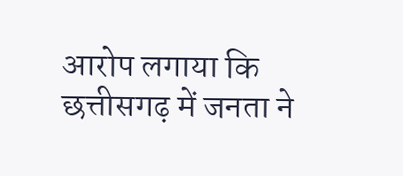आरोप लगाया कि छत्तीसगढ़ में जनता ने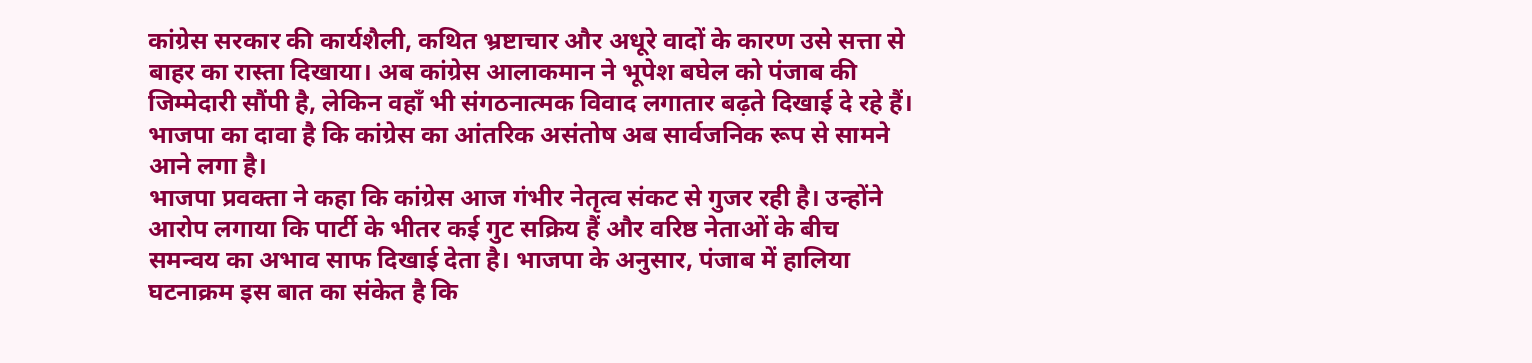कांग्रेस सरकार की कार्यशैली, कथित भ्रष्टाचार और अधूरे वादों के कारण उसे सत्ता से बाहर का रास्ता दिखाया। अब कांग्रेस आलाकमान ने भूपेश बघेल को पंजाब की जिम्मेदारी सौंपी है, लेकिन वहाँ भी संगठनात्मक विवाद लगातार बढ़ते दिखाई दे रहे हैं। भाजपा का दावा है कि कांग्रेस का आंतरिक असंतोष अब सार्वजनिक रूप से सामने आने लगा है।
भाजपा प्रवक्ता ने कहा कि कांग्रेस आज गंभीर नेतृत्व संकट से गुजर रही है। उन्होंने आरोप लगाया कि पार्टी के भीतर कई गुट सक्रिय हैं और वरिष्ठ नेताओं के बीच समन्वय का अभाव साफ दिखाई देता है। भाजपा के अनुसार, पंजाब में हालिया घटनाक्रम इस बात का संकेत है कि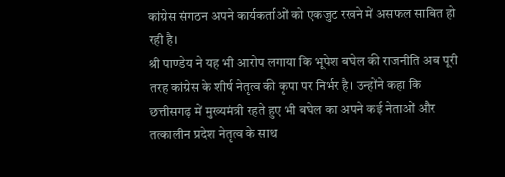कांग्रेस संगठन अपने कार्यकर्ताओं को एकजुट रखने में असफल साबित हो रही है।
श्री पाण्डेय ने यह भी आरोप लगाया कि भूपेश बघेल की राजनीति अब पूरी तरह कांग्रेस के शीर्ष नेतृत्व की कृपा पर निर्भर है। उन्होंने कहा कि छत्तीसगढ़ में मुख्यमंत्री रहते हुए भी बघेल का अपने कई नेताओं और तत्कालीन प्रदेश नेतृत्व के साथ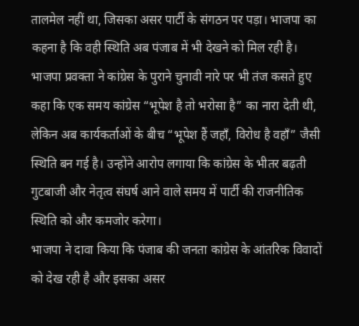तालमेल नहीं था, जिसका असर पार्टी के संगठन पर पड़ा। भाजपा का कहना है कि वही स्थिति अब पंजाब में भी देखने को मिल रही है।
भाजपा प्रवक्ता ने कांग्रेस के पुराने चुनावी नारे पर भी तंज कसते हुए कहा कि एक समय कांग्रेस “भूपेश है तो भरोसा है” का नारा देती थी, लेकिन अब कार्यकर्ताओं के बीच “भूपेश हैं जहाँ, विरोध है वहाँ” जैसी स्थिति बन गई है। उन्होंने आरोप लगाया कि कांग्रेस के भीतर बढ़ती गुटबाजी और नेतृत्व संघर्ष आने वाले समय में पार्टी की राजनीतिक स्थिति को और कमजोर करेगा।
भाजपा ने दावा किया कि पंजाब की जनता कांग्रेस के आंतरिक विवादों को देख रही है और इसका असर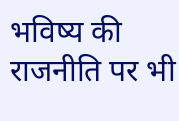भविष्य की राजनीति पर भी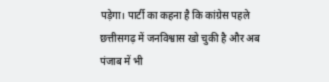पड़ेगा। पार्टी का कहना है कि कांग्रेस पहले छत्तीसगढ़ में जनविश्वास खो चुकी है और अब पंजाब में भी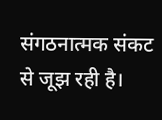संगठनात्मक संकट से जूझ रही है।